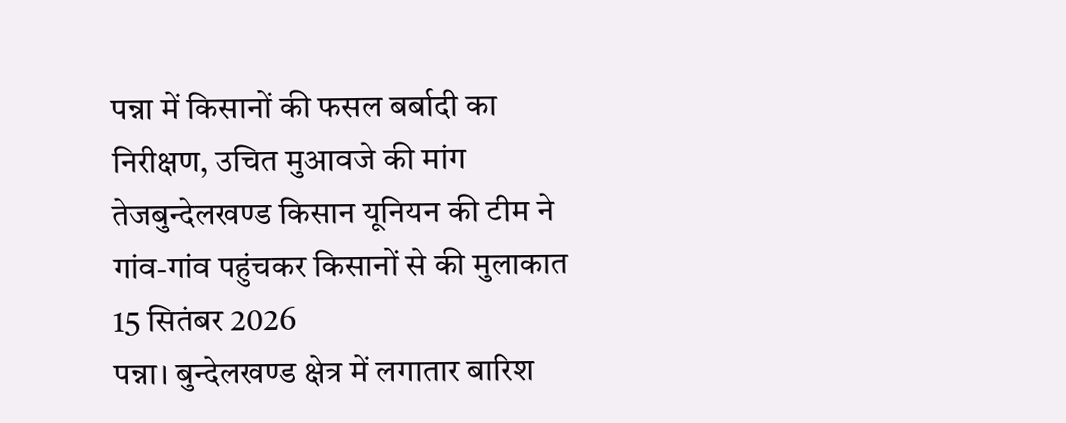पन्ना में किसानों की फसल बर्बादी का निरीक्षण, उचित मुआवजे की मांग तेजबुन्देलखण्ड किसान यूनियन की टीम ने गांव-गांव पहुंचकर किसानों से की मुलाकात
15 सितंबर 2026
पन्ना। बुन्देलखण्ड क्षेत्र में लगातार बारिश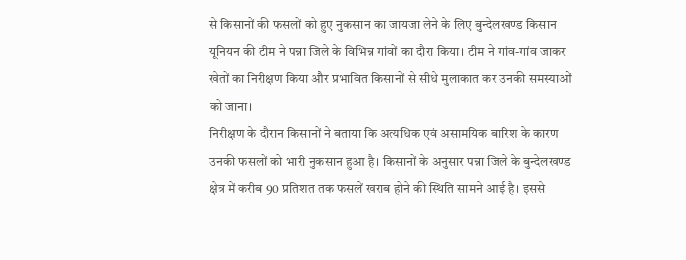से किसानों की फसलों को हुए नुकसान का जायजा लेने के लिए बुन्देलखण्ड किसान यूनियन की टीम ने पन्ना जिले के विभिन्न गांवों का दौरा किया। टीम ने गांव-गांव जाकर खेतों का निरीक्षण किया और प्रभावित किसानों से सीधे मुलाकात कर उनकी समस्याओं को जाना।
निरीक्षण के दौरान किसानों ने बताया कि अत्यधिक एवं असामयिक बारिश के कारण उनकी फसलों को भारी नुकसान हुआ है। किसानों के अनुसार पन्ना जिले के बुन्देलखण्ड क्षेत्र में करीब 90 प्रतिशत तक फसलें खराब होने की स्थिति सामने आई है। इससे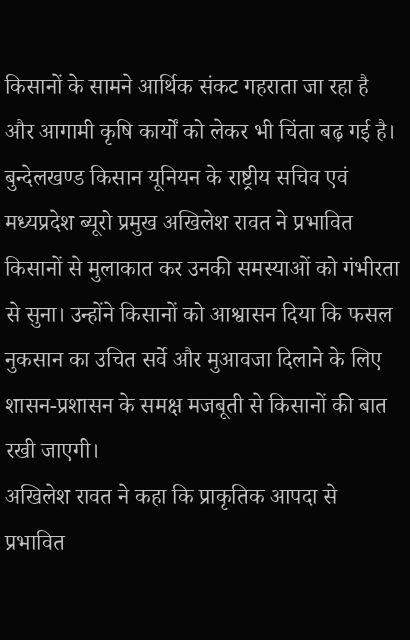किसानों के सामने आर्थिक संकट गहराता जा रहा है और आगामी कृषि कार्यों को लेकर भी चिंता बढ़ गई है।
बुन्देलखण्ड किसान यूनियन के राष्ट्रीय सचिव एवं मध्यप्रदेश ब्यूरो प्रमुख अखिलेश रावत ने प्रभावित किसानों से मुलाकात कर उनकी समस्याओं को गंभीरता से सुना। उन्होंने किसानों को आश्वासन दिया कि फसल नुकसान का उचित सर्वे और मुआवजा दिलाने के लिए शासन-प्रशासन के समक्ष मजबूती से किसानों की बात रखी जाएगी।
अखिलेश रावत ने कहा कि प्राकृतिक आपदा से प्रभावित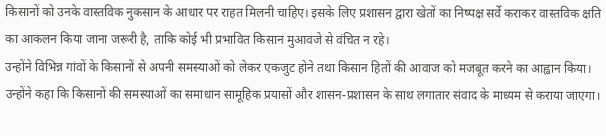किसानों को उनके वास्तविक नुकसान के आधार पर राहत मिलनी चाहिए। इसके लिए प्रशासन द्वारा खेतों का निष्पक्ष सर्वे कराकर वास्तविक क्षति का आकलन किया जाना जरूरी है, ताकि कोई भी प्रभावित किसान मुआवजे से वंचित न रहे।
उन्होंने विभिन्न गांवों के किसानों से अपनी समस्याओं को लेकर एकजुट होने तथा किसान हितों की आवाज को मजबूत करने का आह्वान किया। उन्होंने कहा कि किसानों की समस्याओं का समाधान सामूहिक प्रयासों और शासन-प्रशासन के साथ लगातार संवाद के माध्यम से कराया जाएगा।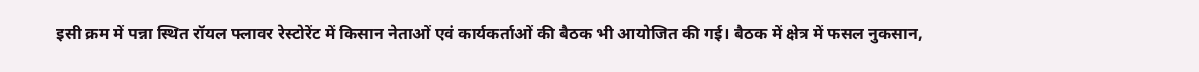इसी क्रम में पन्ना स्थित रॉयल फ्लावर रेस्टोरेंट में किसान नेताओं एवं कार्यकर्ताओं की बैठक भी आयोजित की गई। बैठक में क्षेत्र में फसल नुकसान,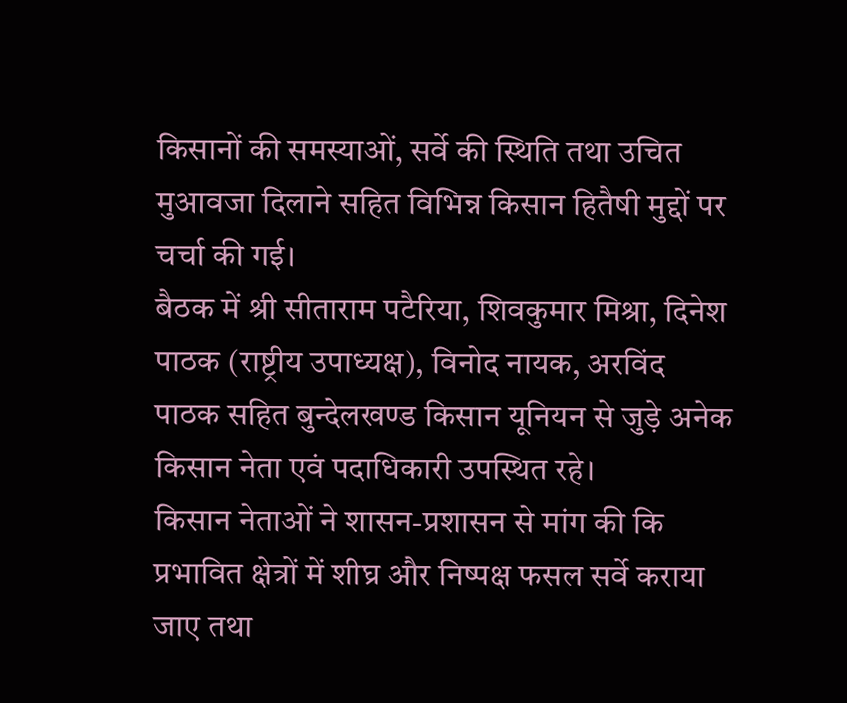किसानों की समस्याओं, सर्वे की स्थिति तथा उचित मुआवजा दिलाने सहित विभिन्न किसान हितैषी मुद्दों पर चर्चा की गई।
बैठक में श्री सीताराम पटैरिया, शिवकुमार मिश्रा, दिनेश पाठक (राष्ट्रीय उपाध्यक्ष), विनोद नायक, अरविंद पाठक सहित बुन्देलखण्ड किसान यूनियन से जुड़े अनेक किसान नेता एवं पदाधिकारी उपस्थित रहे।
किसान नेताओं ने शासन-प्रशासन से मांग की कि प्रभावित क्षेत्रों में शीघ्र और निष्पक्ष फसल सर्वे कराया जाए तथा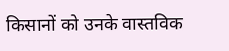किसानों को उनके वास्तविक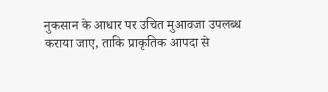नुकसान के आधार पर उचित मुआवजा उपलब्ध कराया जाए, ताकि प्राकृतिक आपदा से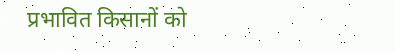प्रभावित किसानों को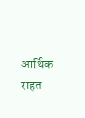आर्थिक राहत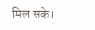मिल सके।